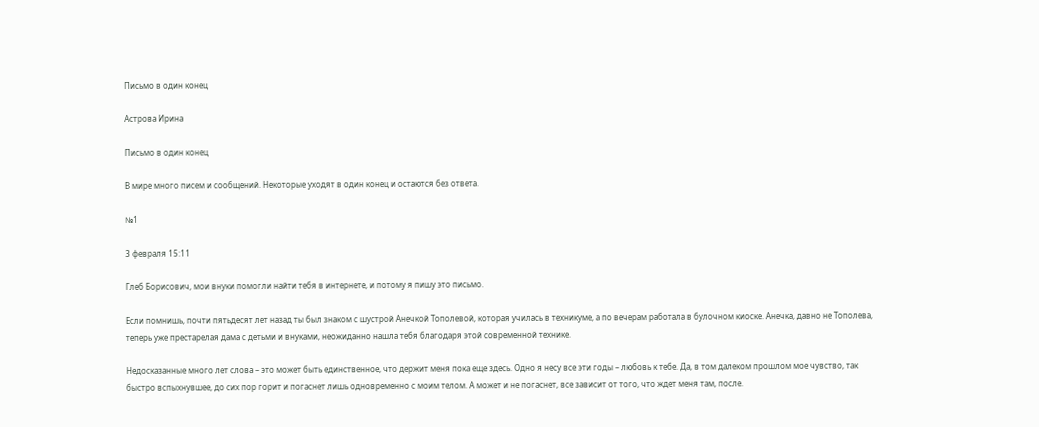Письмо в один конец

Астрова Ирина

Письмо в один конец

В мире много писем и сообщений. Некоторые уходят в один конец и остаются без ответа.

№1

3 февраля 15:11

Глеб Борисович, мои внуки помогли найти тебя в интернете, и потому я пишу это письмо.

Если помнишь, почти пятьдесят лет назад ты был знаком с шустрой Анечкой Тополевой, которая училась в техникуме, а по вечерам работала в булочном киоске. Анечка, давно не Тополева, теперь уже престарелая дама с детьми и внуками, неожиданно нашла тебя благодаря этой современной технике.

Недосказанные много лет слова – это может быть единственное, что держит меня пока еще здесь. Одно я несу все эти годы – любовь к тебе. Да, в том далеком прошлом мое чувство, так быстро вспыхнувшее, до сих пор горит и погаснет лишь одновременно с моим телом. А может и не погаснет, все зависит от того, что ждет меня там, после.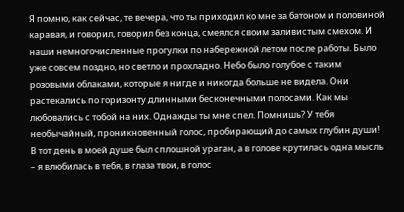Я помню, как сейчас, те вечера, что ты приходил ко мне за батоном и половиной каравая, и говорил, говорил без конца, смеялся своим заливистым смехом. И наши немногочисленные прогулки по набережной летом после работы. Было уже совсем поздно, но светло и прохладно. Небо было голубое с таким розовыми облаками, которые я нигде и никогда больше не видела. Они растекались по горизонту длинными бесконечными полосами. Как мы любовались с тобой на них. Однажды ты мне спел. Помнишь? У тебя необычайный, проникновенный голос, пробирающий до самых глубин души! В тот день в моей душе был сплошной ураган, а в голове крутилась одна мысль – я влюбилась в тебя, в глаза твои, в голос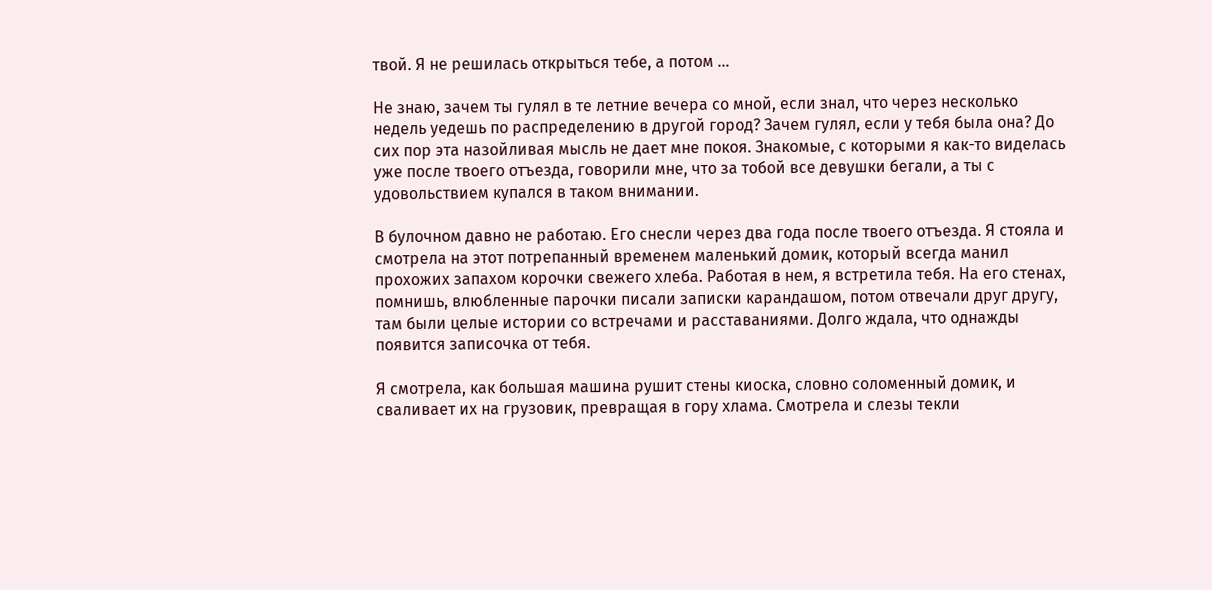твой. Я не решилась открыться тебе, а потом …

Не знаю, зачем ты гулял в те летние вечера со мной, если знал, что через несколько недель уедешь по распределению в другой город? Зачем гулял, если у тебя была она? До сих пор эта назойливая мысль не дает мне покоя. Знакомые, с которыми я как-то виделась уже после твоего отъезда, говорили мне, что за тобой все девушки бегали, а ты с удовольствием купался в таком внимании.

В булочном давно не работаю. Его снесли через два года после твоего отъезда. Я стояла и смотрела на этот потрепанный временем маленький домик, который всегда манил прохожих запахом корочки свежего хлеба. Работая в нем, я встретила тебя. На его стенах, помнишь, влюбленные парочки писали записки карандашом, потом отвечали друг другу, там были целые истории со встречами и расставаниями. Долго ждала, что однажды появится записочка от тебя.

Я смотрела, как большая машина рушит стены киоска, словно соломенный домик, и сваливает их на грузовик, превращая в гору хлама. Смотрела и слезы текли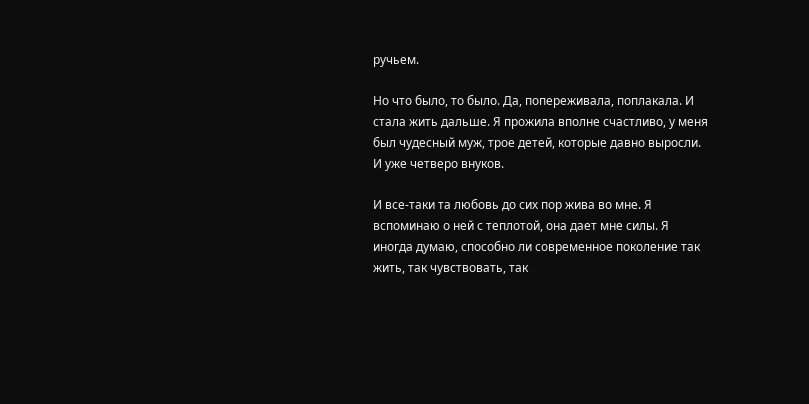ручьем.

Но что было, то было. Да, попереживала, поплакала. И стала жить дальше. Я прожила вполне счастливо, у меня был чудесный муж, трое детей, которые давно выросли. И уже четверо внуков.

И все-таки та любовь до сих пор жива во мне. Я вспоминаю о ней с теплотой, она дает мне силы. Я иногда думаю, способно ли современное поколение так жить, так чувствовать, так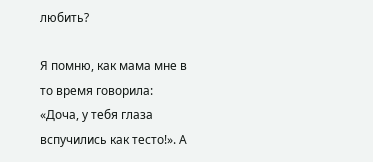любить?

Я помню, как мама мне в то время говорила: «Доча, у тебя глаза вспучились как тесто!». А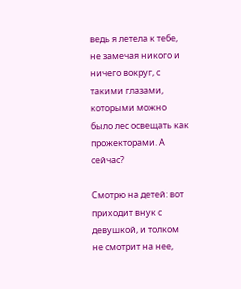ведь я летела к тебе, не замечая никого и ничего вокруг, с такими глазами, которыми можно было лес освещать как прожекторами. А сейчас?

Смотрю на детей: вот приходит внук с девушкой, и толком не смотрит на нее,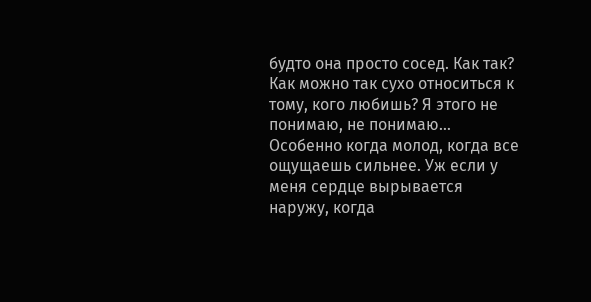будто она просто сосед. Как так? Как можно так сухо относиться к тому, кого любишь? Я этого не понимаю, не понимаю… Особенно когда молод, когда все ощущаешь сильнее. Уж если у меня сердце вырывается наружу, когда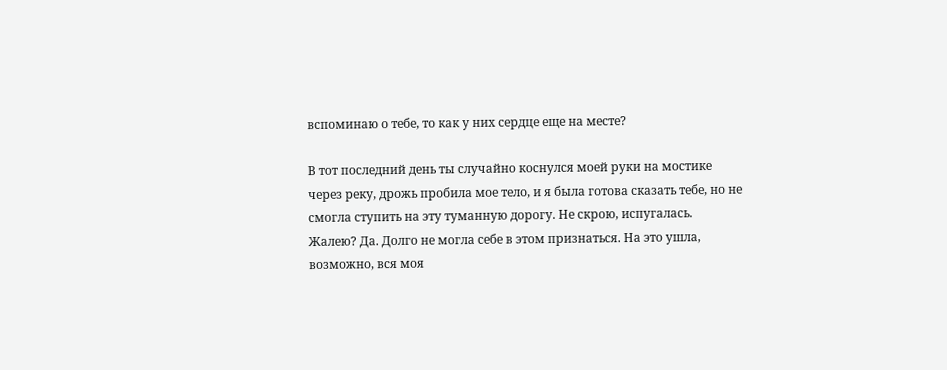вспоминаю о тебе, то как у них сердце еще на месте?

В тот последний день ты случайно коснулся моей руки на мостике через реку, дрожь пробила мое тело, и я была готова сказать тебе, но не смогла ступить на эту туманную дорогу. Не скрою, испугалась. Жалею? Да. Долго не могла себе в этом признаться. На это ушла, возможно, вся моя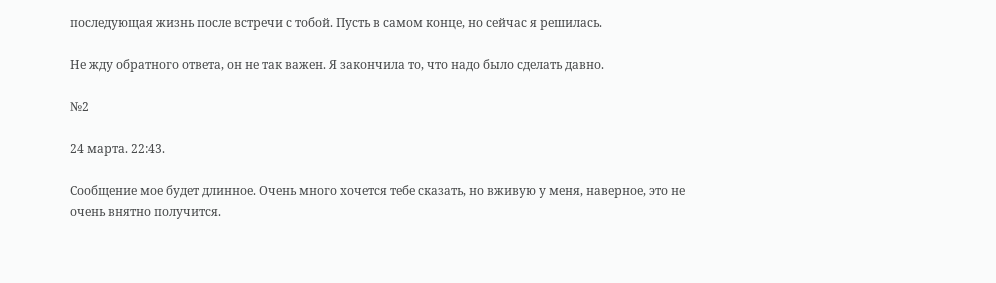последующая жизнь после встречи с тобой. Пусть в самом конце, но сейчас я решилась.

Не жду обратного ответа, он не так важен. Я закончила то, что надо было сделать давно.

№2

24 марта. 22:43.

Сообщение мое будет длинное. Очень много хочется тебе сказать, но вживую у меня, наверное, это не очень внятно получится.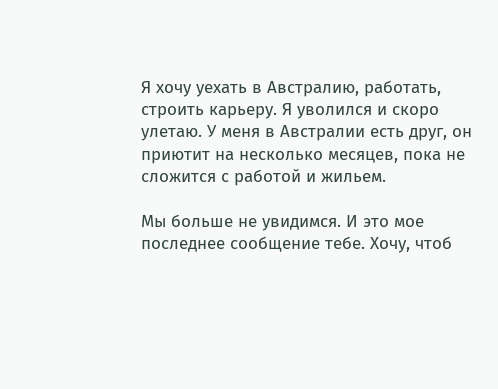Я хочу уехать в Австралию, работать, строить карьеру. Я уволился и скоро улетаю. У меня в Австралии есть друг, он приютит на несколько месяцев, пока не сложится с работой и жильем.

Мы больше не увидимся. И это мое последнее сообщение тебе. Хочу, чтоб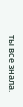ты все знала.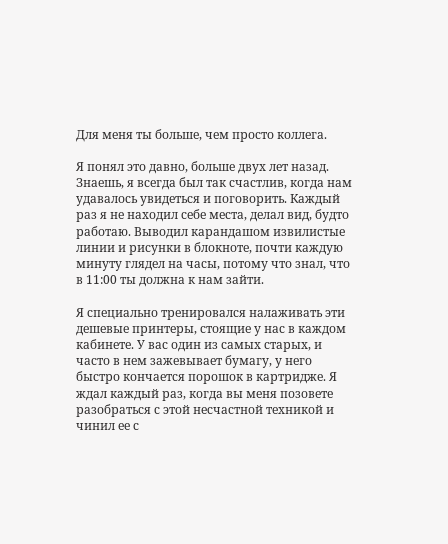Для меня ты больше, чем просто коллега.

Я понял это давно, больше двух лет назад. Знаешь, я всегда был так счастлив, когда нам удавалось увидеться и поговорить. Каждый раз я не находил себе места, делал вид, будто работаю. Выводил карандашом извилистые линии и рисунки в блокноте, почти каждую минуту глядел на часы, потому что знал, что в 11:00 ты должна к нам зайти.

Я специально тренировался налаживать эти дешевые принтеры, стоящие у нас в каждом кабинете. У вас один из самых старых, и часто в нем зажевывает бумагу, у него быстро кончается порошок в картридже. Я ждал каждый раз, когда вы меня позовете разобраться с этой несчастной техникой и чинил ее с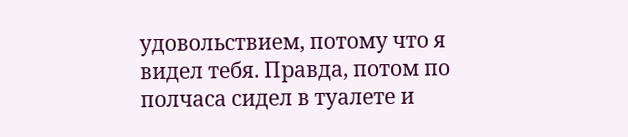удовольствием, потому что я видел тебя. Правда, потом по полчаса сидел в туалете и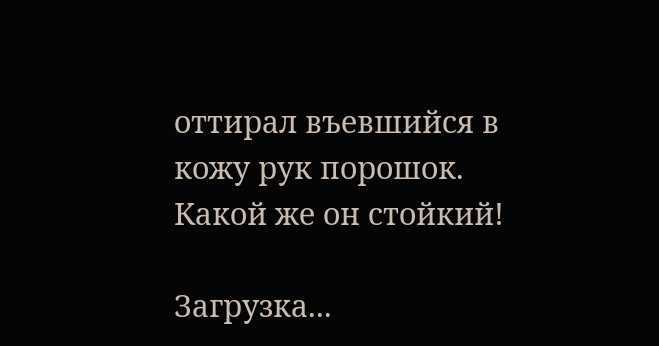оттирал въевшийся в кожу рук порошок. Какой же он стойкий!

Загрузка...